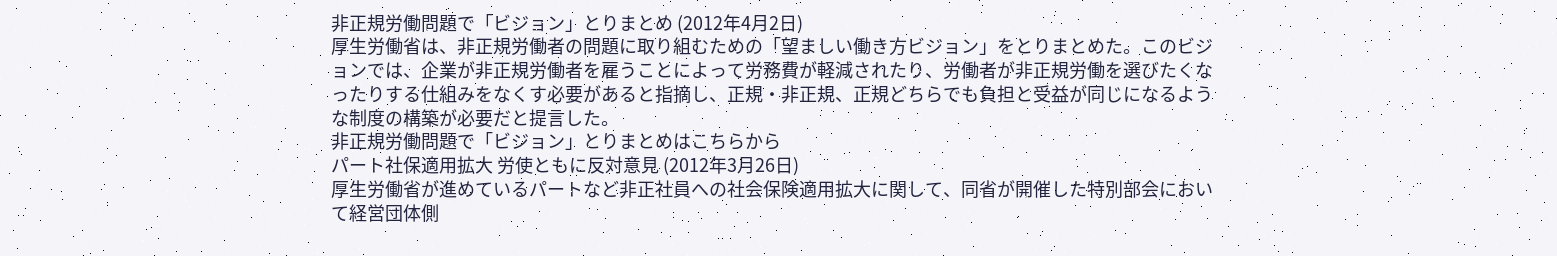非正規労働問題で「ビジョン」とりまとめ (2012年4月2日)
厚生労働省は、非正規労働者の問題に取り組むための「望ましい働き方ビジョン」をとりまとめた。このビジョンでは、企業が非正規労働者を雇うことによって労務費が軽減されたり、労働者が非正規労働を選びたくなったりする仕組みをなくす必要があると指摘し、正規・非正規、正規どちらでも負担と受益が同じになるような制度の構築が必要だと提言した。
非正規労働問題で「ビジョン」とりまとめはこちらから
パート社保適用拡大 労使ともに反対意見 (2012年3月26日)
厚生労働省が進めているパートなど非正社員への社会保険適用拡大に関して、同省が開催した特別部会において経営団体側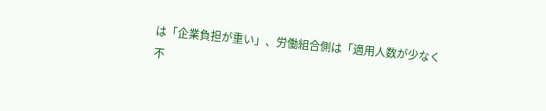は「企業負担が重い」、労働組合側は「適用人数が少なく不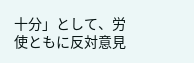十分」として、労使ともに反対意見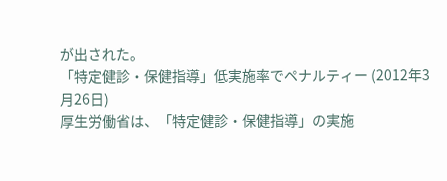が出された。
「特定健診・保健指導」低実施率でペナルティー (2012年3月26日)
厚生労働省は、「特定健診・保健指導」の実施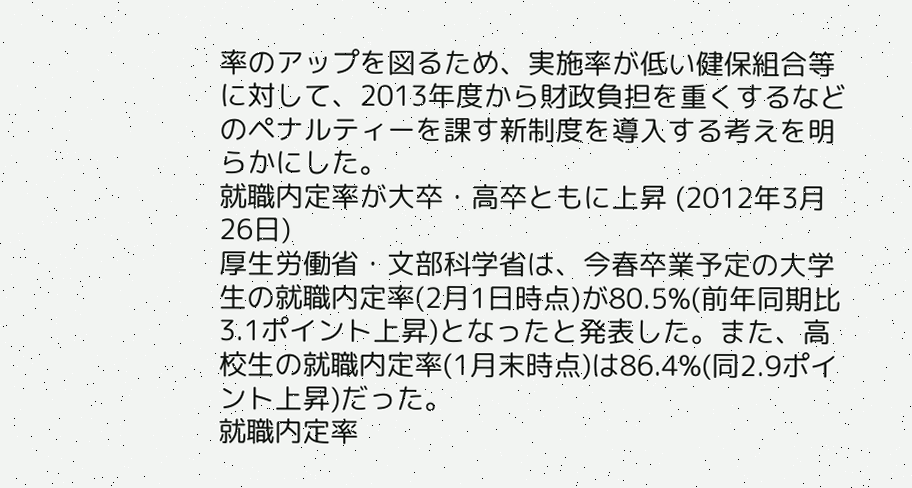率のアップを図るため、実施率が低い健保組合等に対して、2013年度から財政負担を重くするなどのペナルティーを課す新制度を導入する考えを明らかにした。
就職内定率が大卒・高卒ともに上昇 (2012年3月26日)
厚生労働省・文部科学省は、今春卒業予定の大学生の就職内定率(2月1日時点)が80.5%(前年同期比3.1ポイント上昇)となったと発表した。また、高校生の就職内定率(1月末時点)は86.4%(同2.9ポイント上昇)だった。
就職内定率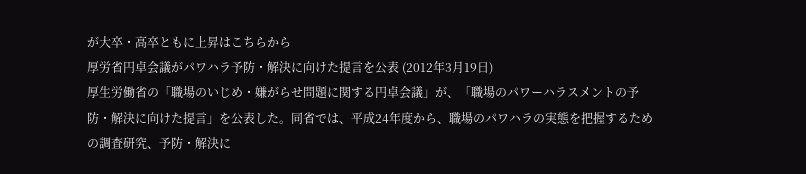が大卒・高卒ともに上昇はこちらから
厚労省円卓会議がパワハラ予防・解決に向けた提言を公表 (2012年3月19日)
厚生労働省の「職場のいじめ・嫌がらせ問題に関する円卓会議」が、「職場のパワーハラスメントの予防・解決に向けた提言」を公表した。同省では、平成24年度から、職場のパワハラの実態を把握するための調査研究、予防・解決に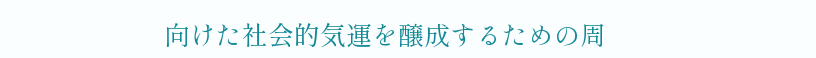向けた社会的気運を醸成するための周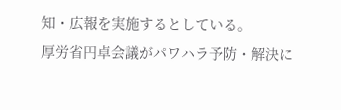知・広報を実施するとしている。
厚労省円卓会議がパワハラ予防・解決に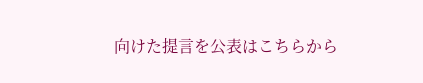向けた提言を公表はこちらから